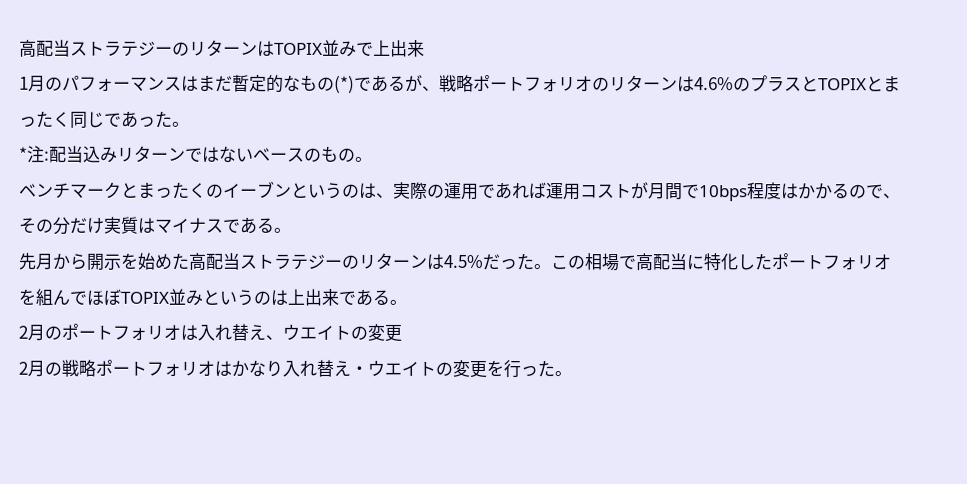高配当ストラテジーのリターンはTOPIX並みで上出来
1月のパフォーマンスはまだ暫定的なもの(*)であるが、戦略ポートフォリオのリターンは4.6%のプラスとTOPIXとまったく同じであった。
*注:配当込みリターンではないベースのもの。
ベンチマークとまったくのイーブンというのは、実際の運用であれば運用コストが月間で10bps程度はかかるので、その分だけ実質はマイナスである。
先月から開示を始めた高配当ストラテジーのリターンは4.5%だった。この相場で高配当に特化したポートフォリオを組んでほぼTOPIX並みというのは上出来である。
2月のポートフォリオは入れ替え、ウエイトの変更
2月の戦略ポートフォリオはかなり入れ替え・ウエイトの変更を行った。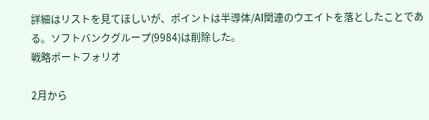詳細はリストを見てほしいが、ポイントは半導体/AI関連のウエイトを落としたことである。ソフトバンクグループ(9984)は削除した。
戦略ポートフォリオ

2月から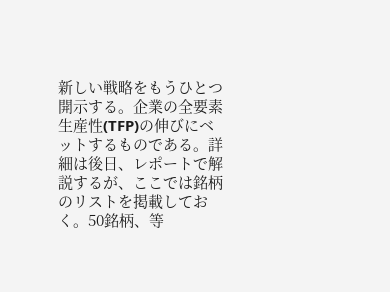新しい戦略をもうひとつ開示する。企業の全要素生産性(TFP)の伸びにベットするものである。詳細は後日、レポートで解説するが、ここでは銘柄のリストを掲載しておく。50銘柄、等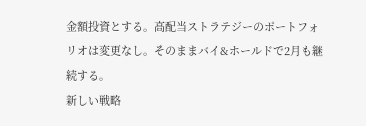金額投資とする。高配当ストラテジーのポートフォリオは変更なし。そのままバイ&ホールドで2月も継続する。
新しい戦略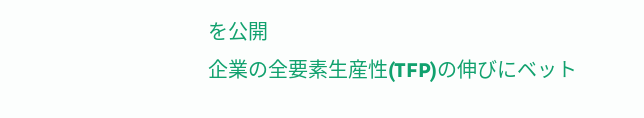を公開
企業の全要素生産性(TFP)の伸びにベット